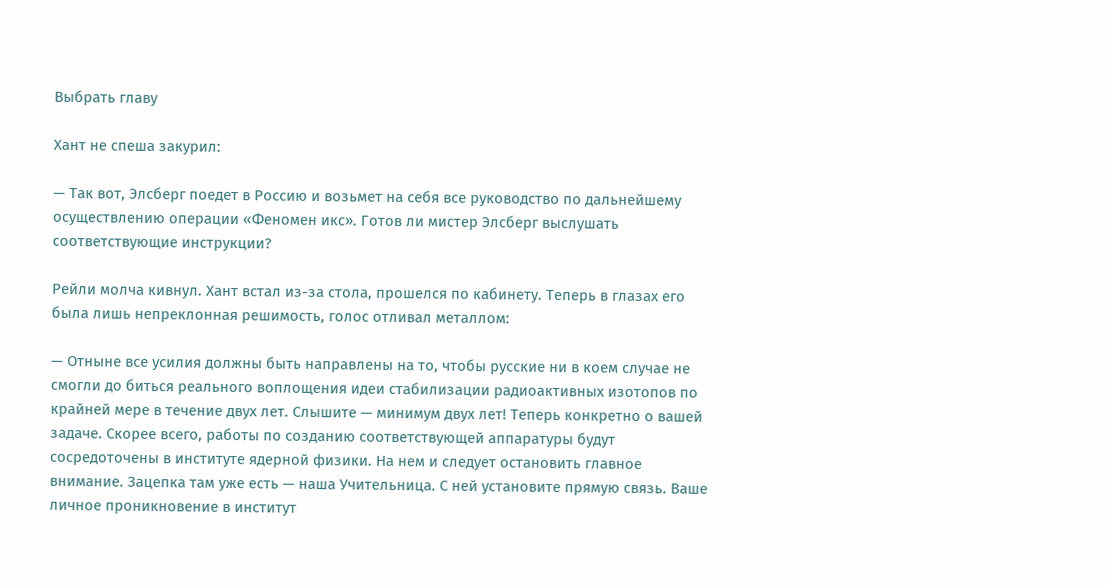Выбрать главу

Хант не спеша закурил:

— Так вот, Элсберг поедет в Россию и возьмет на себя все руководство по дальнейшему осуществлению операции «Феномен икс». Готов ли мистер Элсберг выслушать соответствующие инструкции?

Рейли молча кивнул. Хант встал из-за стола, прошелся по кабинету. Теперь в глазах его была лишь непреклонная решимость, голос отливал металлом:

— Отныне все усилия должны быть направлены на то, чтобы русские ни в коем случае не смогли до биться реального воплощения идеи стабилизации радиоактивных изотопов по крайней мере в течение двух лет. Слышите — минимум двух лет! Теперь конкретно о вашей задаче. Скорее всего, работы по созданию соответствующей аппаратуры будут сосредоточены в институте ядерной физики. На нем и следует остановить главное внимание. Зацепка там уже есть — наша Учительница. С ней установите прямую связь. Ваше личное проникновение в институт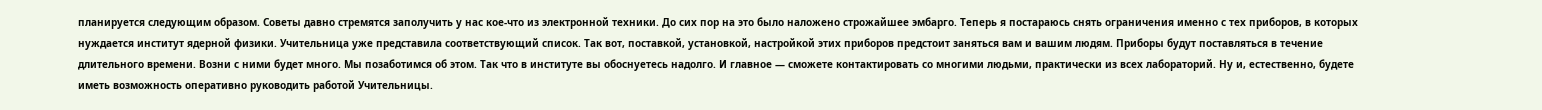планируется следующим образом. Советы давно стремятся заполучить у нас кое-что из электронной техники. До сих пор на это было наложено строжайшее эмбарго. Теперь я постараюсь снять ограничения именно с тех приборов, в которых нуждается институт ядерной физики. Учительница уже представила соответствующий список. Так вот, поставкой, установкой, настройкой этих приборов предстоит заняться вам и вашим людям. Приборы будут поставляться в течение длительного времени. Возни с ними будет много. Мы позаботимся об этом. Так что в институте вы обоснуетесь надолго. И главное — сможете контактировать со многими людьми, практически из всех лабораторий. Ну и, естественно, будете иметь возможность оперативно руководить работой Учительницы.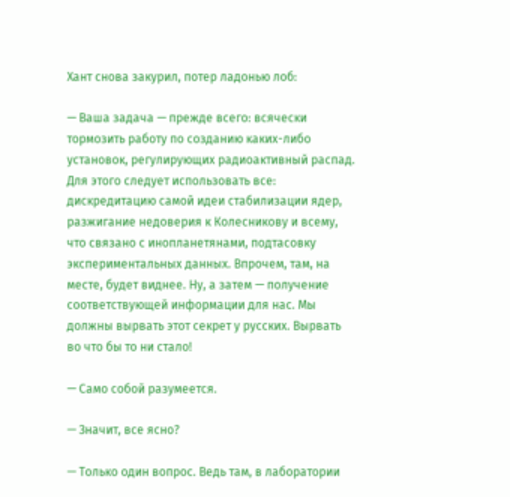Хант снова закурил, потер ладонью лоб:

— Ваша задача — прежде всего: всячески тормозить работу по созданию каких-либо установок, регулирующих радиоактивный распад. Для этого следует использовать все: дискредитацию самой идеи стабилизации ядер, разжигание недоверия к Колесникову и всему, что связано с инопланетянами, подтасовку экспериментальных данных. Впрочем, там, на месте, будет виднее. Ну, а затем — получение соответствующей информации для нас. Мы должны вырвать этот секрет у русских. Вырвать во что бы то ни стало!

— Само собой разумеется.

— Значит, все ясно?

— Только один вопрос. Ведь там, в лаборатории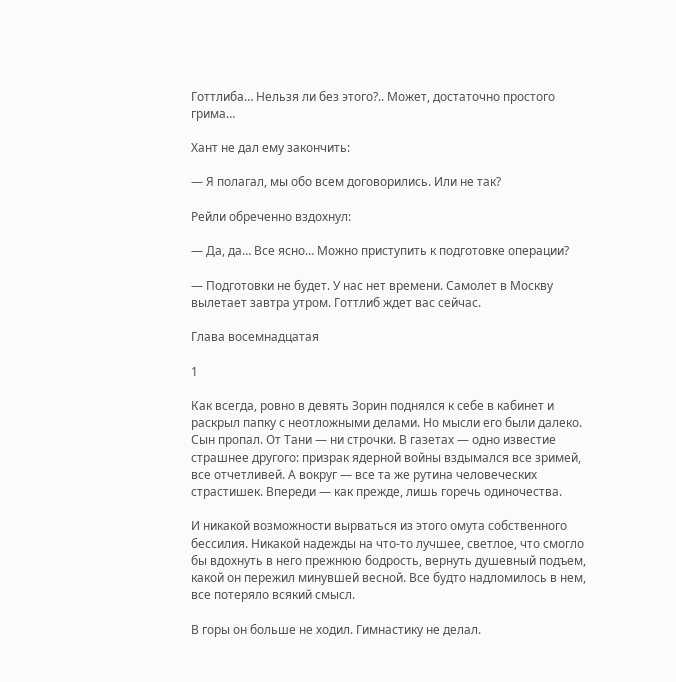Готтлиба… Нельзя ли без этого?.. Может, достаточно простого грима…

Хант не дал ему закончить:

— Я полагал, мы обо всем договорились. Или не так?

Рейли обреченно вздохнул:

— Да, да… Все ясно… Можно приступить к подготовке операции?

— Подготовки не будет. У нас нет времени. Самолет в Москву вылетает завтра утром. Готтлиб ждет вас сейчас.

Глава восемнадцатая

1

Как всегда, ровно в девять Зорин поднялся к себе в кабинет и раскрыл папку с неотложными делами. Но мысли его были далеко. Сын пропал. От Тани — ни строчки. В газетах — одно известие страшнее другого: призрак ядерной войны вздымался все зримей, все отчетливей. А вокруг — все та же рутина человеческих страстишек. Впереди — как прежде, лишь горечь одиночества.

И никакой возможности вырваться из этого омута собственного бессилия. Никакой надежды на что-то лучшее, светлое, что смогло бы вдохнуть в него прежнюю бодрость, вернуть душевный подъем, какой он пережил минувшей весной. Все будто надломилось в нем, все потеряло всякий смысл.

В горы он больше не ходил. Гимнастику не делал.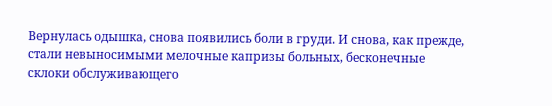Вернулась одышка, снова появились боли в груди. И снова, как прежде, стали невыносимыми мелочные капризы больных, бесконечные склоки обслуживающего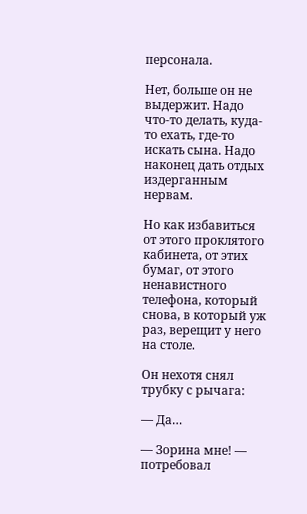персонала.

Нет, больше он не выдержит. Надо что-то делать, куда-то ехать, где-то искать сына. Надо наконец дать отдых издерганным нервам.

Но как избавиться от этого проклятого кабинета, от этих бумаг, от этого ненавистного телефона, который снова, в который уж раз, верещит у него на столе.

Он нехотя снял трубку с рычага:

— Да…

— Зорина мне! — потребовал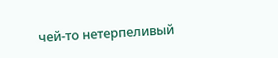чей-то нетерпеливый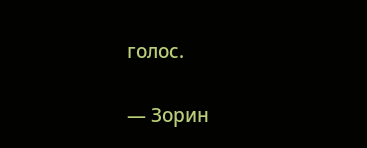голос.

— Зорин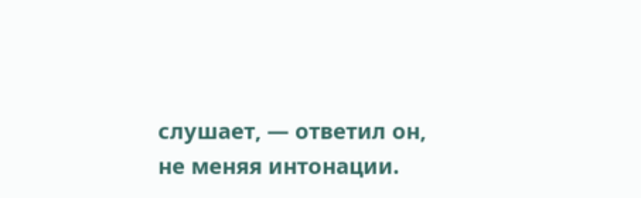слушает, — ответил он, не меняя интонации.